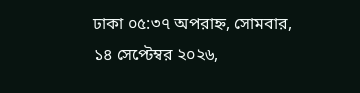ঢাকা ০৫:৩৭ অপরাহ্ন, সোমবার, ১৪ সেপ্টেম্বর ২০২৬,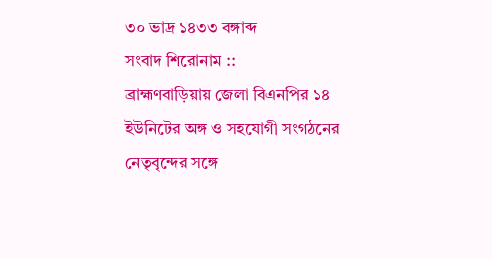৩০ ভাদ্র ১৪৩৩ বঙ্গাব্দ
সংবাদ শিরোনাম ::
ব্রাহ্মণবাড়িয়ায় জেলা বিএনপির ১৪ ইউনিটের অঙ্গ ও সহযোগী সংগঠনের নেতৃবৃন্দের সঙ্গে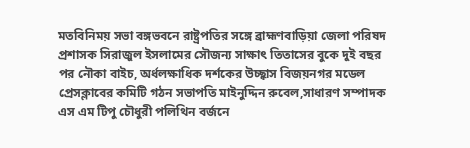মতবিনিময় সভা বঙ্গভবনে রাষ্ট্রপতির সঙ্গে ব্রাহ্মণবাড়িয়া জেলা পরিষদ প্রশাসক সিরাজুল ইসলামের সৌজন্য সাক্ষাৎ তিতাসের বুকে দুই বছর পর নৌকা বাইচ, অর্ধলক্ষাধিক দর্শকের উচ্ছ্বাস বিজয়নগর মডেল প্রেসক্লাবের কমিটি গঠন সভাপতি মাইনুদ্দিন রুবেল,সাধারণ সম্পাদক এস এম টিপু চৌধুরী পলিথিন বর্জনে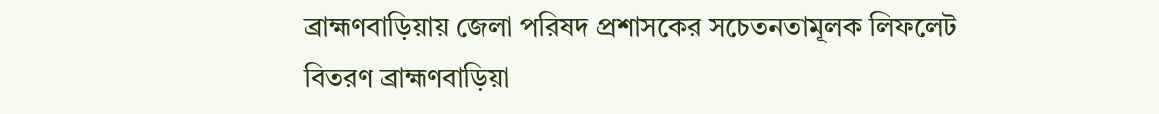ব্রাহ্মণবাড়িয়ায় জেলা পরিষদ প্রশাসকের সচেতনতামূলক লিফলেট বিতরণ ব্রাহ্মণবাড়িয়া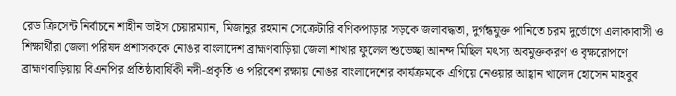রেড ক্রিসেন্ট নির্বাচনে শাহীন ভাইস চেয়ারম্যান, মিজানুর রহমান সেক্রেটারি বণিকপাড়ার সড়কে জলাবদ্ধতা, দুর্গন্ধযুক্ত পানিতে চরম দুর্ভোগে এলাকাবাসী ও শিক্ষার্থীরা জেলা পরিষদ প্রশাসককে নোঙর বাংলাদেশ ব্রাহ্মণবাড়িয়া জেলা শাখার ফুলেল শুভেচ্ছা আনন্দ মিছিল মৎস্য অবমুক্তকরণ ও বৃক্ষরোপণে ব্রাহ্মণবাড়িয়ায় বিএনপির প্রতিষ্ঠাবার্ষিকী নদী-প্রকৃতি ও পরিবেশ রক্ষায় নোঙর বাংলাদেশের কার্যক্রমকে এগিয়ে নেওয়ার আহ্বান খালেদ হোসেন মাহবুব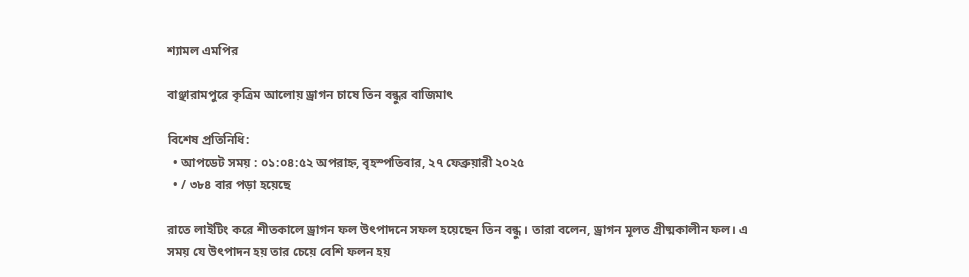শ্যামল এমপির

বাঞ্ছারামপুরে কৃত্রিম আলোয় ড্রাগন চাষে তিন বন্ধুর বাজিমাৎ

বিশেষ প্রতিনিধি:
  • আপডেট সময় : ০১:০৪:৫২ অপরাহ্ন, বৃহস্পতিবার, ২৭ ফেব্রুয়ারী ২০২৫
  • / ৩৮৪ বার পড়া হয়েছে

রাতে লাইটিং করে শীতকালে ড্রাগন ফল উৎপাদনে সফল হয়েছেন তিন বন্ধু । তারা বলেন, ড্রাগন মূলত গ্রীষ্মকালীন ফল। এ সময় যে উৎপাদন হয় তার চেয়ে বেশি ফলন হয়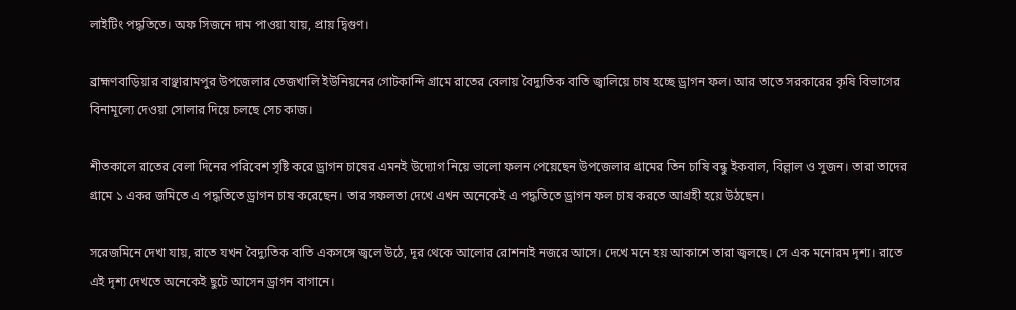লাইটিং পদ্ধতিতে। অফ সিজনে দাম পাওয়া যায়, প্রায় দ্বিগুণ।

ব্রাহ্মণবাড়িয়ার বাঞ্ছারামপুর উপজেলার তেজখালি ইউনিয়নের গোটকান্দি গ্রামে রাতের বেলায় বৈদ্যুতিক বাতি জ্বালিয়ে চাষ হচ্ছে ড্রাগন ফল। আর তাতে সরকারের কৃষি বিভাগের বিনামূল্যে দেওয়া সোলার দিয়ে চলছে সেচ কাজ।

শীতকালে রাতের বেলা দিনের পরিবেশ সৃষ্টি করে ড্রাগন চাষের এমনই উদ্যোগ নিয়ে ভালো ফলন পেয়েছেন উপজেলার গ্রামের তিন চাষি বন্ধু ইকবাল, বিল্লাল ও সুজন। তারা তাদের গ্রামে ১ একর জমিতে এ পদ্ধতিতে ড্রাগন চাষ করেছেন। তার সফলতা দেখে এখন অনেকেই এ পদ্ধতিতে ড্রাগন ফল চাষ করতে আগ্রহী হয়ে উঠছেন।

সরেজমিনে দেখা যায়, রাতে যখন বৈদ্যুতিক বাতি একসঙ্গে জ্বলে উঠে, দূর থেকে আলোর রোশনাই নজরে আসে। দেখে মনে হয় আকাশে তারা জ্বলছে। সে এক মনোরম দৃশ্য। রাতে এই দৃশ্য দেখতে অনেকেই ছুটে আসেন ড্রাগন বাগানে।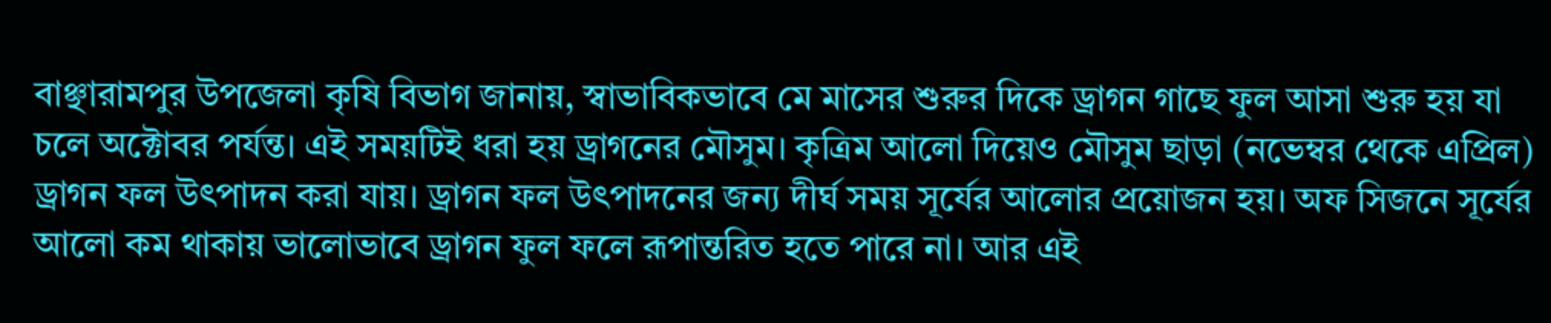বাঞ্ছারামপুর উপজেলা কৃষি বিভাগ জানায়, স্বাভাবিকভাবে মে মাসের শুরুর দিকে ড্রাগন গাছে ফুল আসা শুরু হয় যা চলে অক্টোবর পর্যন্ত। এই সময়টিই ধরা হয় ড্রাগনের মৌসুম। কৃত্রিম আলো দিয়েও মৌসুম ছাড়া (নভেম্বর থেকে এপ্রিল) ড্রাগন ফল উৎপাদন করা যায়। ড্রাগন ফল উৎপাদনের জন্য দীর্ঘ সময় সূর্যের আলোর প্রয়োজন হয়। অফ সিজনে সূর্যের আলো কম থাকায় ভালোভাবে ড্রাগন ফুল ফলে রূপান্তরিত হতে পারে না। আর এই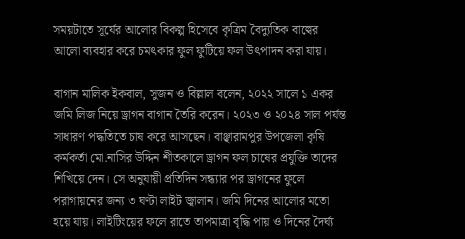সময়টাতে সূর্যের আলোর বিকল্প হিসেবে কৃত্রিম বৈদ্যুতিক বাল্বের আলো ব্যবহার করে চমৎকার ফুল ফু‌টি‌য়ে ফল উৎপাদন করা যায়।

বাগান মালিক ইকবাল, সুজন ও বিল্লাল বলেন, ২০২২ সালে ১ একর জমি লিজ নিয়ে ড্রাগন বাগান তৈরি করেন। ২০২৩ ও ২০২৪ সাল পর্যন্ত সাধারণ পদ্ধতিতে চাষ করে আসছেন। বাঞ্ছারামপুর উপজেলা কৃষি কর্মকর্তা মো.নাসির উদ্দিন শীতকালে ড্রাগন ফল চাষের প্রযুক্তি তাদের শিখিয়ে দেন। সে অনুযায়ী প্রতিদিন সন্ধ্যার পর ড্রাগনের ফুলে পরাগায়নের জন্য ৩ ঘণ্টা লাইট জ্বালান। জমি দিনের আলোর মতো হয়ে যায়। লাইটিংয়ের ফলে রাতে তাপমাত্রা বৃদ্ধি পায় ও দিনের দৈর্ঘ্য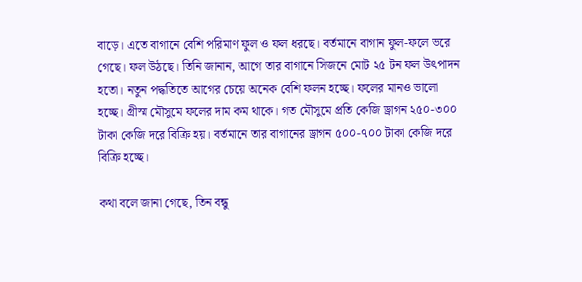বাড়ে। এতে বাগানে বেশি পরিমাণ ফুল ও ফল ধরছে। বর্তমানে বাগান ফুল-ফলে ভরে গেছে। ফল উঠছে। তিনি জানান, আগে তার বাগানে সিজনে মোট ২৫ টন ফল উৎপাদন হতো। নতুন পদ্ধতিতে আগের চেয়ে অনেক বেশি ফলন হচ্ছে। ফলের মানও ভালো হচ্ছে। গ্রীস্ম মৌসুমে ফলের দাম কম থাকে। গত মৌসুমে প্রতি কেজি ড্রাগন ২৫০-৩০০ টাকা কেজি দরে বিক্রি হয়। বর্তমানে তার বাগানের ড্রাগন ৫০০-৭০০ টাকা কেজি দরে বিক্রি হচ্ছে।

কথা বলে জানা গেছে, তিন বন্ধু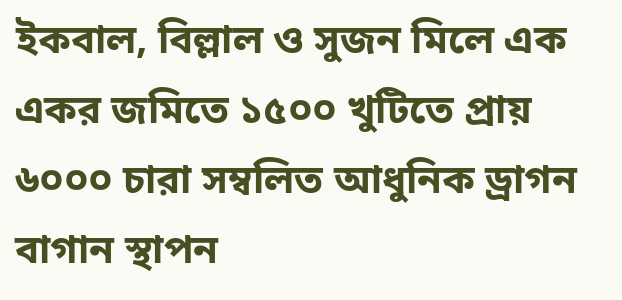ইকবাল, বিল্লাল ও সুজন মি‌লে এক একর জ‌মি‌তে ১৫০০ খু‌টি‌তে প্রায় ৬০০০ চারা সম্ব‌লিত আধু‌নিক ড্রাগন বাগান স্থাপন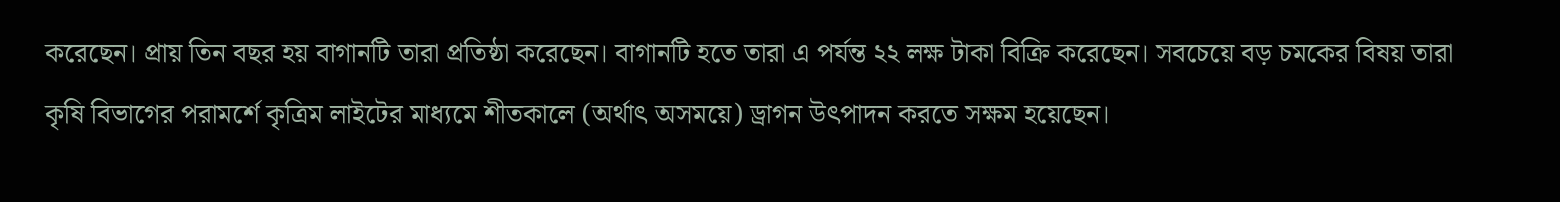ক‌রে‌ছেন। প্রায় ‌তিন বছর হয় বাগান‌টি তারা প্র‌তিষ্ঠা ক‌রে‌ছেন। বাগান‌টি হ‌তে তারা এ পর্যন্ত ২২ লক্ষ টাকা বি‌ক্রি ক‌রে‌ছেন। সব‌চে‌য়ে বড় চম‌কের বিষয় তারা কৃ‌ষি বিভা‌গের পরাম‌র্শে কৃ‌ত্রিম লাই‌টের মাধ্য‌মে শীতকা‌লে (অর্থাৎ অসম‌য়ে) ড্রাগন উৎপাদন কর‌তে সক্ষম হ‌য়ে‌ছেন।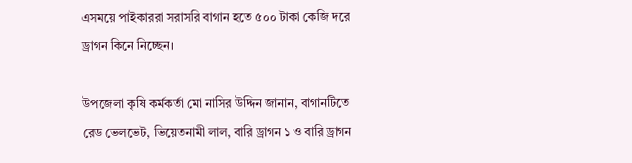এসম‌য়ে পাইকাররা সরাস‌রি বাগান হ‌তে ৫০০ টাকা কে‌জি দরে ড্রাগন কি‌নে নি‌চ্ছেন।

উপজেলা কৃষি কর্মকর্তা মো নাসির উদ্দিন জানান, বাগান‌টি‌তে রেড ভেল‌ভেট, ভি‌য়েতনামী লাল, বা‌রি ড্রাগন ১ ও বা‌রি ড্রাগন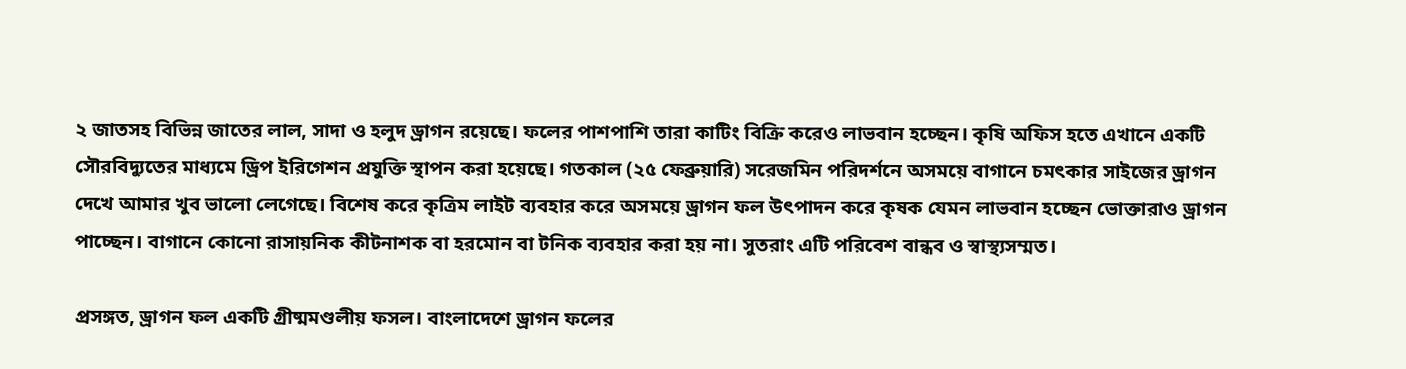২ জাতসহ বি‌ভিন্ন জা‌তের লাল, সাদা ও হলুদ ড্রাগন র‌য়ে‌ছে। ফ‌লের পাশপা‌শি তারা কা‌টিং বি‌ক্রি ক‌রেও লাভবান হ‌চ্ছেন। কৃ‌ষি অফিস হ‌তে এখা‌নে এক‌টি সৌর‌বিদ্যু‌তের মাধ্য‌মে ড্রিপ ইরি‌গেশন প্রযু‌ক্তি স্থাপন করা হ‌য়ে‌ছে। গতকাল (২৫ ফেব্রুয়ারি) স‌রেজ‌মিন প‌রিদর্শনে অসম‌য়ে বাগা‌নে চমৎকার সাই‌জের ড্রাগন দে‌খে আমার খুব ভা‌লো লে‌গে‌ছে। বি‌শেষ ক‌রে কৃ‌ত্রিম লাইট ব্যবহার ক‌রে অসম‌য়ে ড্রাগন ফল উৎপাদন ক‌রে কৃষক যেমন লাভবান হ‌চ্ছেন ভোক্তারাও ড্রাগন পা‌চ্ছেন। বাগা‌নে কো‌নো রাসায়‌নিক কীটনাশক বা হর‌মোন বা ট‌নিক ব্যবহার করা হয় না। সুতরাং এটি প‌রি‌বেশ বান্ধব ও স্বাস্থ্যসম্মত।

প্রসঙ্গত, ড্রাগন ফল একটি গ্রীষ্মমণ্ডলীয় ফসল। বাংলাদেশে ড্রাগন ফলের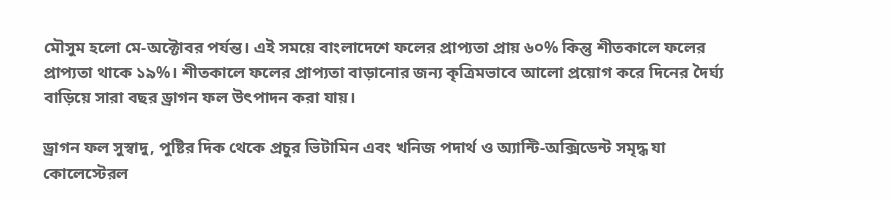মৌসুম হলো মে-অক্টোবর পর্যন্ত। এই সময়ে বাংলাদেশে ফলের প্রাপ্যতা প্রায় ৬০% কিন্তু শীতকালে ফলের প্রাপ্যতা থাকে ১৯%। শীতকালে ফলের প্রাপ্যতা বাড়ানোর জন্য কৃত্রিমভাবে আলো প্রয়োগ করে দিনের দৈর্ঘ্য বাড়িয়ে সারা বছর ড্রাগন ফল উৎপাদন করা যায়।

ড্রাগন ফল সুস্বাদু, পুষ্টির দিক থেকে প্রচুর ভিটামিন এবং খনিজ পদার্থ ও অ্যান্টি-অক্সিডেন্ট সমৃদ্ধ যা কোলেস্টেরল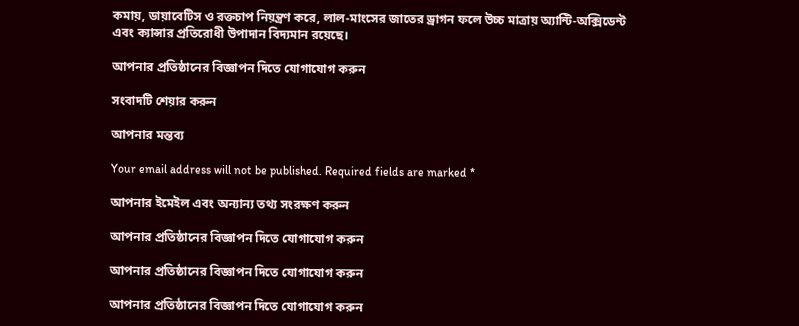কমায়, ডায়াবেটিস ও রক্তচাপ নিয়ন্ত্রণ করে, লাল-মাংসের জাতের ড্রাগন ফলে উচ্চ মাত্রায় অ্যান্টি-অক্সিডেন্ট এবং ক্যান্সার প্রতিরোধী উপাদান বিদ্যমান রয়েছে।

আপনার প্রতিষ্ঠানের বিজ্ঞাপন দিতে যোগাযোগ করুন

সংবাদটি শেয়ার করুন

আপনার মন্তব্য

Your email address will not be published. Required fields are marked *

আপনার ইমেইল এবং অন্যান্য তথ্য সংরক্ষণ করুন

আপনার প্রতিষ্ঠানের বিজ্ঞাপন দিতে যোগাযোগ করুন

আপনার প্রতিষ্ঠানের বিজ্ঞাপন দিতে যোগাযোগ করুন

আপনার প্রতিষ্ঠানের বিজ্ঞাপন দিতে যোগাযোগ করুন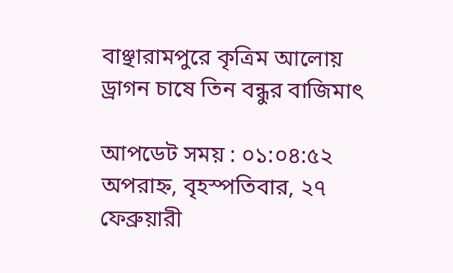বাঞ্ছারামপুরে কৃত্রিম আলোয় ড্রাগন চাষে তিন বন্ধুর বাজিমাৎ

আপডেট সময় : ০১:০৪:৫২ অপরাহ্ন, বৃহস্পতিবার, ২৭ ফেব্রুয়ারী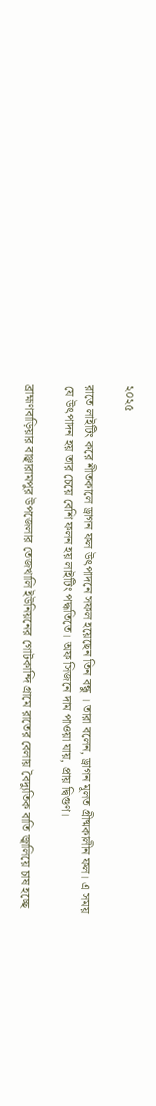২০২৫

রাতে লাইটিং করে শীতকালে ড্রাগন ফল উৎপাদনে সফল হয়েছেন তিন বন্ধু । তারা বলেন, ড্রাগন মূলত গ্রীষ্মকালীন ফল। এ সময় যে উৎপাদন হয় তার চেয়ে বেশি ফলন হয় লাইটিং পদ্ধতিতে। অফ সিজনে দাম পাওয়া যায়, প্রায় দ্বিগুণ।

ব্রাহ্মণবাড়িয়ার বাঞ্ছারামপুর উপজেলার তেজখালি ইউনিয়নের গোটকান্দি গ্রামে রাতের বেলায় বৈদ্যুতিক বাতি জ্বালিয়ে চাষ হচ্ছে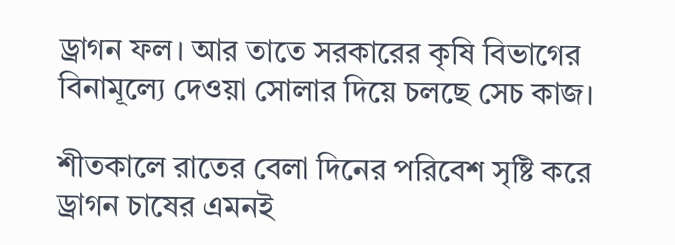ড্রাগন ফল। আর তাতে সরকারের কৃষি বিভাগের বিনামূল্যে দেওয়া সোলার দিয়ে চলছে সেচ কাজ।

শীতকালে রাতের বেলা দিনের পরিবেশ সৃষ্টি করে ড্রাগন চাষের এমনই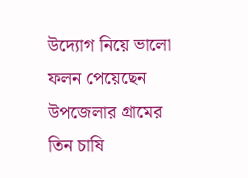উদ্যোগ নিয়ে ভালো ফলন পেয়েছেন উপজেলার গ্রামের তিন চাষি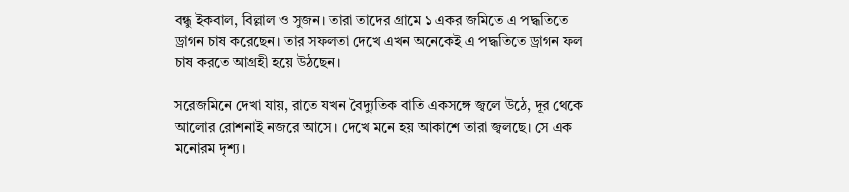বন্ধু ইকবাল, বিল্লাল ও সুজন। তারা তাদের গ্রামে ১ একর জমিতে এ পদ্ধতিতে ড্রাগন চাষ করেছেন। তার সফলতা দেখে এখন অনেকেই এ পদ্ধতিতে ড্রাগন ফল চাষ করতে আগ্রহী হয়ে উঠছেন।

সরেজমিনে দেখা যায়, রাতে যখন বৈদ্যুতিক বাতি একসঙ্গে জ্বলে উঠে, দূর থেকে আলোর রোশনাই নজরে আসে। দেখে মনে হয় আকাশে তারা জ্বলছে। সে এক মনোরম দৃশ্য।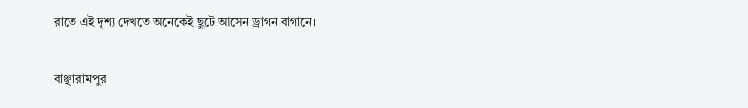রাতে এই দৃশ্য দেখতে অনেকেই ছুটে আসেন ড্রাগন বাগানে।

বাঞ্ছারামপুর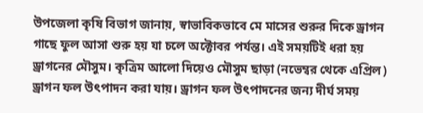উপজেলা কৃষি বিভাগ জানায়, স্বাভাবিকভাবে মে মাসের শুরুর দিকে ড্রাগন গাছে ফুল আসা শুরু হয় যা চলে অক্টোবর পর্যন্ত। এই সময়টিই ধরা হয় ড্রাগনের মৌসুম। কৃত্রিম আলো দিয়েও মৌসুম ছাড়া (নভেম্বর থেকে এপ্রিল) ড্রাগন ফল উৎপাদন করা যায়। ড্রাগন ফল উৎপাদনের জন্য দীর্ঘ সময়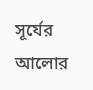সূর্যের আলোর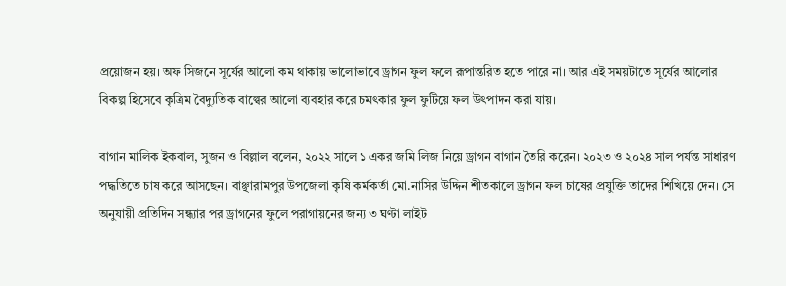প্রয়োজন হয়। অফ সিজনে সূর্যের আলো কম থাকায় ভালোভাবে ড্রাগন ফুল ফলে রূপান্তরিত হতে পারে না। আর এই সময়টাতে সূর্যের আলোর বিকল্প হিসেবে কৃত্রিম বৈদ্যুতিক বাল্বের আলো ব্যবহার করে চমৎকার ফুল ফু‌টি‌য়ে ফল উৎপাদন করা যায়।

বাগান মালিক ইকবাল, সুজন ও বিল্লাল বলেন, ২০২২ সালে ১ একর জমি লিজ নিয়ে ড্রাগন বাগান তৈরি করেন। ২০২৩ ও ২০২৪ সাল পর্যন্ত সাধারণ পদ্ধতিতে চাষ করে আসছেন। বাঞ্ছারামপুর উপজেলা কৃষি কর্মকর্তা মো.নাসির উদ্দিন শীতকালে ড্রাগন ফল চাষের প্রযুক্তি তাদের শিখিয়ে দেন। সে অনুযায়ী প্রতিদিন সন্ধ্যার পর ড্রাগনের ফুলে পরাগায়নের জন্য ৩ ঘণ্টা লাইট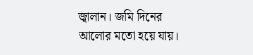জ্বালান। জমি দিনের আলোর মতো হয়ে যায়।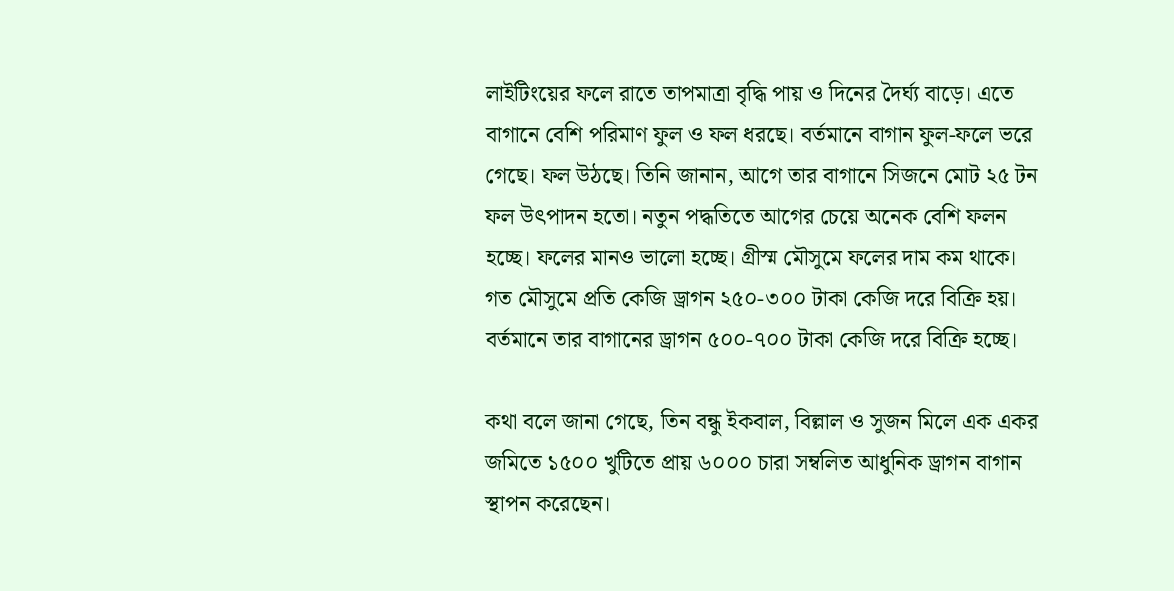লাইটিংয়ের ফলে রাতে তাপমাত্রা বৃদ্ধি পায় ও দিনের দৈর্ঘ্য বাড়ে। এতে বাগানে বেশি পরিমাণ ফুল ও ফল ধরছে। বর্তমানে বাগান ফুল-ফলে ভরে গেছে। ফল উঠছে। তিনি জানান, আগে তার বাগানে সিজনে মোট ২৫ টন ফল উৎপাদন হতো। নতুন পদ্ধতিতে আগের চেয়ে অনেক বেশি ফলন হচ্ছে। ফলের মানও ভালো হচ্ছে। গ্রীস্ম মৌসুমে ফলের দাম কম থাকে। গত মৌসুমে প্রতি কেজি ড্রাগন ২৫০-৩০০ টাকা কেজি দরে বিক্রি হয়। বর্তমানে তার বাগানের ড্রাগন ৫০০-৭০০ টাকা কেজি দরে বিক্রি হচ্ছে।

কথা বলে জানা গেছে, তিন বন্ধু ইকবাল, বিল্লাল ও সুজন মি‌লে এক একর জ‌মি‌তে ১৫০০ খু‌টি‌তে প্রায় ৬০০০ চারা সম্ব‌লিত আধু‌নিক ড্রাগন বাগান স্থাপন ক‌রে‌ছেন।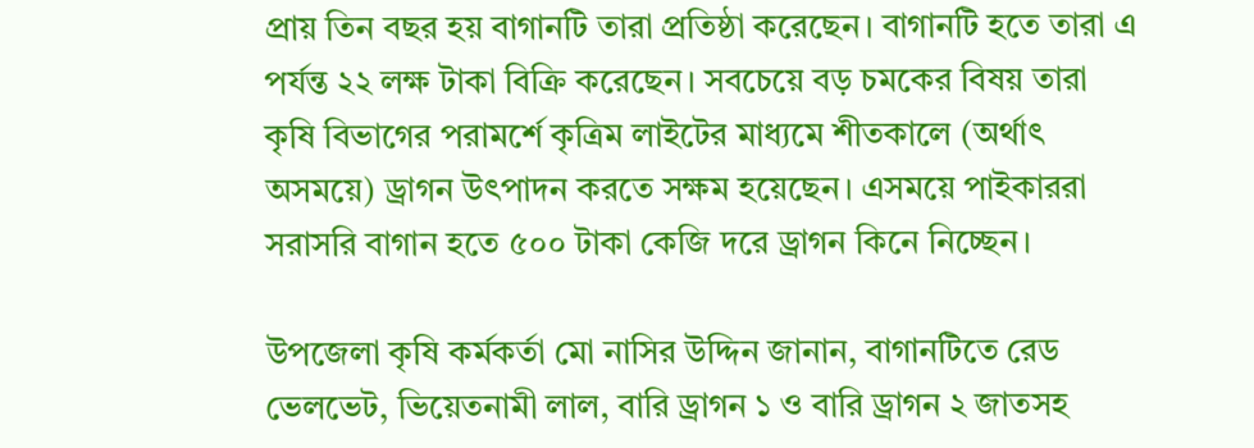প্রায় ‌তিন বছর হয় বাগান‌টি তারা প্র‌তিষ্ঠা ক‌রে‌ছেন। বাগান‌টি হ‌তে তারা এ পর্যন্ত ২২ লক্ষ টাকা বি‌ক্রি ক‌রে‌ছেন। সব‌চে‌য়ে বড় চম‌কের বিষয় তারা কৃ‌ষি বিভা‌গের পরাম‌র্শে কৃ‌ত্রিম লাই‌টের মাধ্য‌মে শীতকা‌লে (অর্থাৎ অসম‌য়ে) ড্রাগন উৎপাদন কর‌তে সক্ষম হ‌য়ে‌ছেন। এসম‌য়ে পাইকাররা সরাস‌রি বাগান হ‌তে ৫০০ টাকা কে‌জি দরে ড্রাগন কি‌নে নি‌চ্ছেন।

উপজেলা কৃষি কর্মকর্তা মো নাসির উদ্দিন জানান, বাগান‌টি‌তে রেড ভেল‌ভেট, ভি‌য়েতনামী লাল, বা‌রি ড্রাগন ১ ও বা‌রি ড্রাগন ২ জাতসহ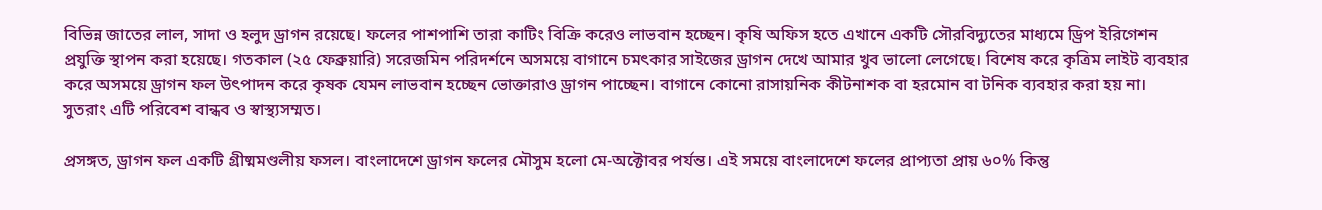বি‌ভিন্ন জা‌তের লাল, সাদা ও হলুদ ড্রাগন র‌য়ে‌ছে। ফ‌লের পাশপা‌শি তারা কা‌টিং বি‌ক্রি ক‌রেও লাভবান হ‌চ্ছেন। কৃ‌ষি অফিস হ‌তে এখা‌নে এক‌টি সৌর‌বিদ্যু‌তের মাধ্য‌মে ড্রিপ ইরি‌গেশন প্রযু‌ক্তি স্থাপন করা হ‌য়ে‌ছে। গতকাল (২৫ ফেব্রুয়ারি) স‌রেজ‌মিন প‌রিদর্শনে অসম‌য়ে বাগা‌নে চমৎকার সাই‌জের ড্রাগন দে‌খে আমার খুব ভা‌লো লে‌গে‌ছে। বি‌শেষ ক‌রে কৃ‌ত্রিম লাইট ব্যবহার ক‌রে অসম‌য়ে ড্রাগন ফল উৎপাদন ক‌রে কৃষক যেমন লাভবান হ‌চ্ছেন ভোক্তারাও ড্রাগন পা‌চ্ছেন। বাগা‌নে কো‌নো রাসায়‌নিক কীটনাশক বা হর‌মোন বা ট‌নিক ব্যবহার করা হয় না। সুতরাং এটি প‌রি‌বেশ বান্ধব ও স্বাস্থ্যসম্মত।

প্রসঙ্গত, ড্রাগন ফল একটি গ্রীষ্মমণ্ডলীয় ফসল। বাংলাদেশে ড্রাগন ফলের মৌসুম হলো মে-অক্টোবর পর্যন্ত। এই সময়ে বাংলাদেশে ফলের প্রাপ্যতা প্রায় ৬০% কিন্তু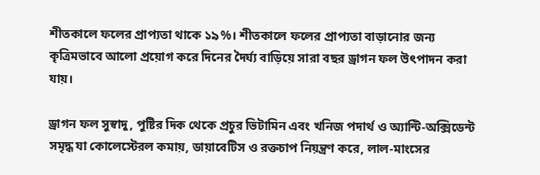শীতকালে ফলের প্রাপ্যতা থাকে ১৯%। শীতকালে ফলের প্রাপ্যতা বাড়ানোর জন্য কৃত্রিমভাবে আলো প্রয়োগ করে দিনের দৈর্ঘ্য বাড়িয়ে সারা বছর ড্রাগন ফল উৎপাদন করা যায়।

ড্রাগন ফল সুস্বাদু, পুষ্টির দিক থেকে প্রচুর ভিটামিন এবং খনিজ পদার্থ ও অ্যান্টি-অক্সিডেন্ট সমৃদ্ধ যা কোলেস্টেরল কমায়, ডায়াবেটিস ও রক্তচাপ নিয়ন্ত্রণ করে, লাল-মাংসের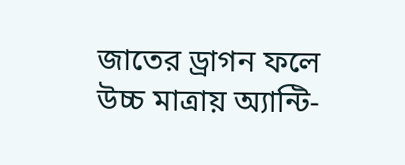জাতের ড্রাগন ফলে উচ্চ মাত্রায় অ্যান্টি-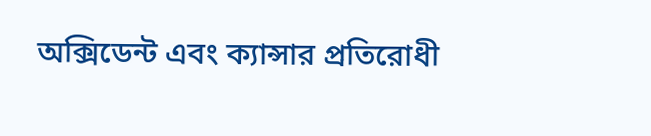অক্সিডেন্ট এবং ক্যান্সার প্রতিরোধী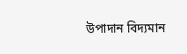উপাদান বিদ্যমান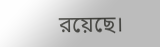রয়েছে।